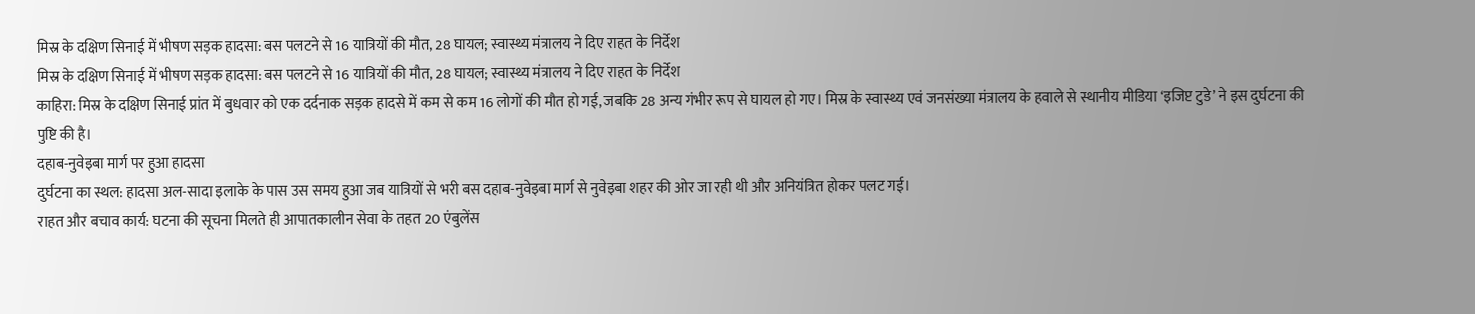मिस्र के दक्षिण सिनाई में भीषण सड़क हादसा: बस पलटने से 16 यात्रियों की मौत, 28 घायल; स्वास्थ्य मंत्रालय ने दिए राहत के निर्देश
मिस्र के दक्षिण सिनाई में भीषण सड़क हादसा: बस पलटने से 16 यात्रियों की मौत, 28 घायल; स्वास्थ्य मंत्रालय ने दिए राहत के निर्देश
काहिरा: मिस्र के दक्षिण सिनाई प्रांत में बुधवार को एक दर्दनाक सड़क हादसे में कम से कम 16 लोगों की मौत हो गई, जबकि 28 अन्य गंभीर रूप से घायल हो गए। मिस्र के स्वास्थ्य एवं जनसंख्या मंत्रालय के हवाले से स्थानीय मीडिया ‘इजिप्ट टुडे’ ने इस दुर्घटना की पुष्टि की है।
दहाब-नुवेइबा मार्ग पर हुआ हादसा
दुर्घटना का स्थल: हादसा अल-सादा इलाके के पास उस समय हुआ जब यात्रियों से भरी बस दहाब-नुवेइबा मार्ग से नुवेइबा शहर की ओर जा रही थी और अनियंत्रित होकर पलट गई।
राहत और बचाव कार्य: घटना की सूचना मिलते ही आपातकालीन सेवा के तहत 20 एंबुलेंस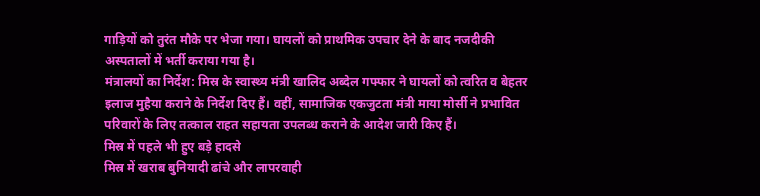गाड़ियों को तुरंत मौके पर भेजा गया। घायलों को प्राथमिक उपचार देने के बाद नजदीकी अस्पतालों में भर्ती कराया गया है।
मंत्रालयों का निर्देश: मिस्र के स्वास्थ्य मंत्री खालिद अब्देल गफ्फार ने घायलों को त्वरित व बेहतर इलाज मुहैया कराने के निर्देश दिए हैं। वहीं, सामाजिक एकजुटता मंत्री माया मोर्सी ने प्रभावित परिवारों के लिए तत्काल राहत सहायता उपलब्ध कराने के आदेश जारी किए हैं।
मिस्र में पहले भी हुए बड़े हादसे
मिस्र में खराब बुनियादी ढांचे और लापरवाही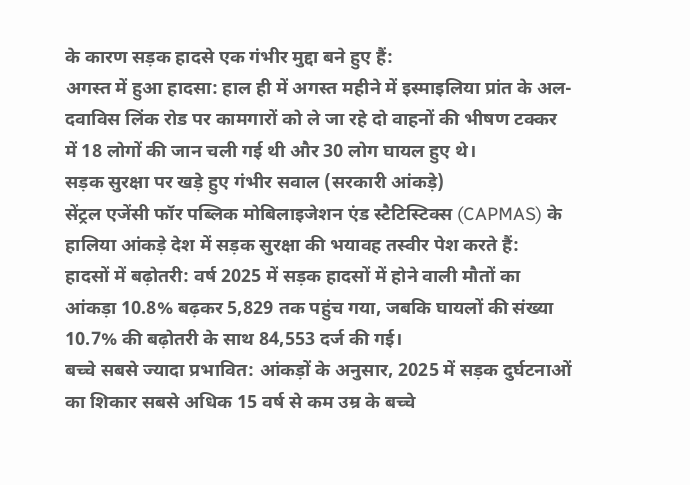के कारण सड़क हादसे एक गंभीर मुद्दा बने हुए हैं:
अगस्त में हुआ हादसा: हाल ही में अगस्त महीने में इस्माइलिया प्रांत के अल-दवाविस लिंक रोड पर कामगारों को ले जा रहे दो वाहनों की भीषण टक्कर में 18 लोगों की जान चली गई थी और 30 लोग घायल हुए थे।
सड़क सुरक्षा पर खड़े हुए गंभीर सवाल (सरकारी आंकड़े)
सेंट्रल एजेंसी फॉर पब्लिक मोबिलाइजेशन एंड स्टैटिस्टिक्स (CAPMAS) के हालिया आंकड़े देश में सड़क सुरक्षा की भयावह तस्वीर पेश करते हैं:
हादसों में बढ़ोतरी: वर्ष 2025 में सड़क हादसों में होने वाली मौतों का आंकड़ा 10.8% बढ़कर 5,829 तक पहुंच गया, जबकि घायलों की संख्या 10.7% की बढ़ोतरी के साथ 84,553 दर्ज की गई।
बच्चे सबसे ज्यादा प्रभावित: आंकड़ों के अनुसार, 2025 में सड़क दुर्घटनाओं का शिकार सबसे अधिक 15 वर्ष से कम उम्र के बच्चे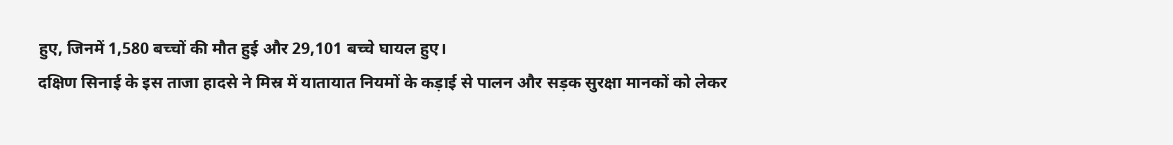हुए, जिनमें 1,580 बच्चों की मौत हुई और 29,101 बच्चे घायल हुए।
दक्षिण सिनाई के इस ताजा हादसे ने मिस्र में यातायात नियमों के कड़ाई से पालन और सड़क सुरक्षा मानकों को लेकर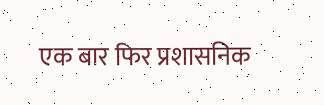एक बार फिर प्रशासनिक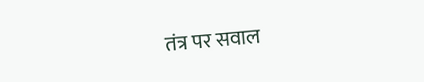तंत्र पर सवाल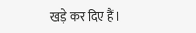खड़े कर दिए हैं।